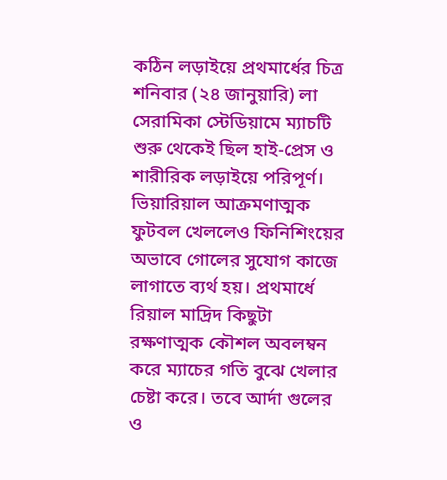কঠিন লড়াইয়ে প্রথমার্ধের চিত্র শনিবার (২৪ জানুয়ারি) লা সেরামিকা স্টেডিয়ামে ম্যাচটি শুরু থেকেই ছিল হাই-প্রেস ও শারীরিক লড়াইয়ে পরিপূর্ণ। ভিয়ারিয়াল আক্রমণাত্মক ফুটবল খেললেও ফিনিশিংয়ের অভাবে গোলের সুযোগ কাজে লাগাতে ব্যর্থ হয়। প্রথমার্ধে রিয়াল মাদ্রিদ কিছুটা রক্ষণাত্মক কৌশল অবলম্বন করে ম্যাচের গতি বুঝে খেলার চেষ্টা করে। তবে আর্দা গুলের ও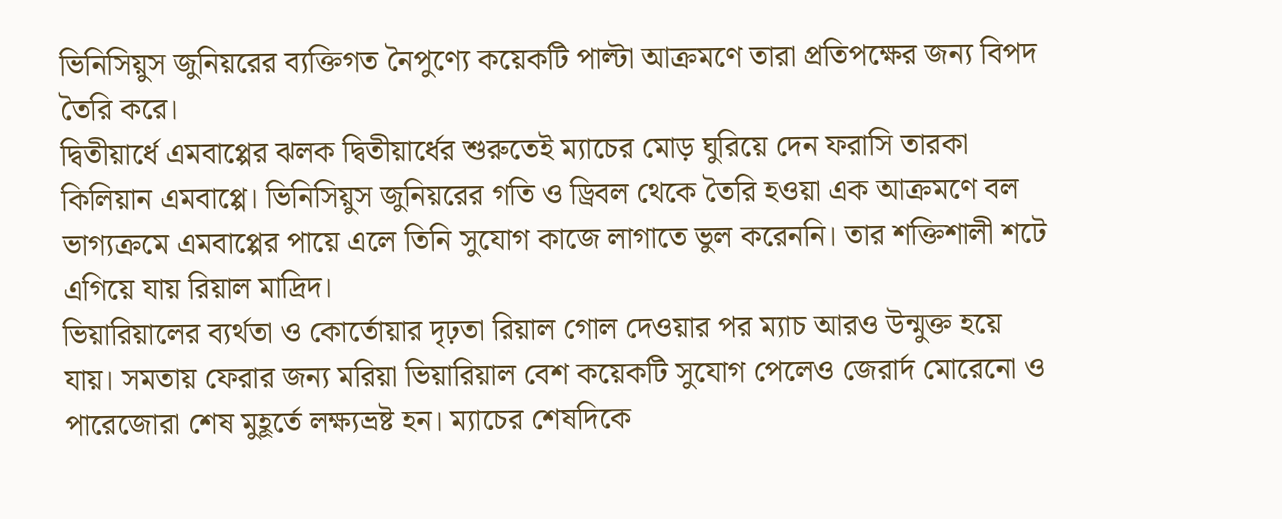ভিনিসিয়ুস জুনিয়রের ব্যক্তিগত নৈপুণ্যে কয়েকটি পাল্টা আক্রমণে তারা প্রতিপক্ষের জন্য বিপদ তৈরি করে।
দ্বিতীয়ার্ধে এমবাপ্পের ঝলক দ্বিতীয়ার্ধের শুরুতেই ম্যাচের মোড় ঘুরিয়ে দেন ফরাসি তারকা কিলিয়ান এমবাপ্পে। ভিনিসিয়ুস জুনিয়রের গতি ও ড্রিবল থেকে তৈরি হওয়া এক আক্রমণে বল ভাগ্যক্রমে এমবাপ্পের পায়ে এলে তিনি সুযোগ কাজে লাগাতে ভুল করেননি। তার শক্তিশালী শটে এগিয়ে যায় রিয়াল মাদ্রিদ।
ভিয়ারিয়ালের ব্যর্থতা ও কোর্তোয়ার দৃঢ়তা রিয়াল গোল দেওয়ার পর ম্যাচ আরও উন্মুক্ত হয়ে যায়। সমতায় ফেরার জন্য মরিয়া ভিয়ারিয়াল বেশ কয়েকটি সুযোগ পেলেও জেরার্দ মোরেনো ও পারেজোরা শেষ মুহূর্তে লক্ষ্যভ্রষ্ট হন। ম্যাচের শেষদিকে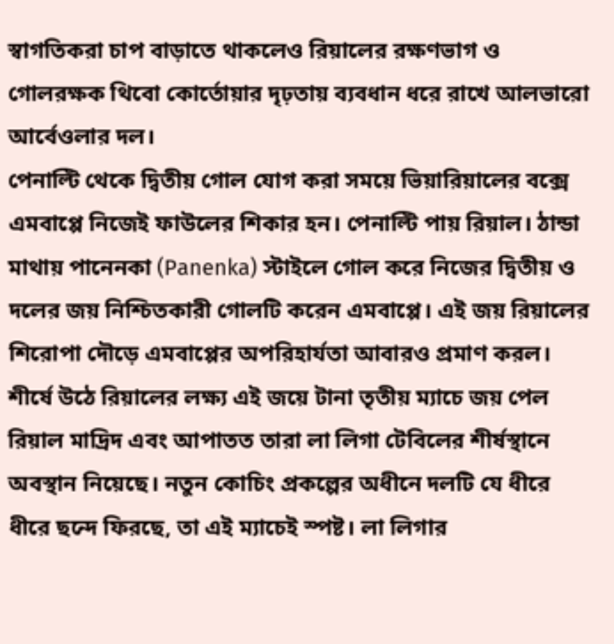স্বাগতিকরা চাপ বাড়াতে থাকলেও রিয়ালের রক্ষণভাগ ও গোলরক্ষক থিবো কোর্তোয়ার দৃঢ়তায় ব্যবধান ধরে রাখে আলভারো আর্বেওলার দল।
পেনাল্টি থেকে দ্বিতীয় গোল যোগ করা সময়ে ভিয়ারিয়ালের বক্সে এমবাপ্পে নিজেই ফাউলের শিকার হন। পেনাল্টি পায় রিয়াল। ঠান্ডা মাথায় পানেনকা (Panenka) স্টাইলে গোল করে নিজের দ্বিতীয় ও দলের জয় নিশ্চিতকারী গোলটি করেন এমবাপ্পে। এই জয় রিয়ালের শিরোপা দৌড়ে এমবাপ্পের অপরিহার্যতা আবারও প্রমাণ করল।
শীর্ষে উঠে রিয়ালের লক্ষ্য এই জয়ে টানা তৃতীয় ম্যাচে জয় পেল রিয়াল মাদ্রিদ এবং আপাতত তারা লা লিগা টেবিলের শীর্ষস্থানে অবস্থান নিয়েছে। নতুন কোচিং প্রকল্পের অধীনে দলটি যে ধীরে ধীরে ছন্দে ফিরছে, তা এই ম্যাচেই স্পষ্ট। লা লিগার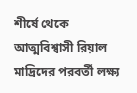শীর্ষে থেকে আত্মবিশ্বাসী রিয়াল মাদ্রিদের পরবর্তী লক্ষ্য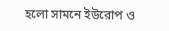হলো সামনে ইউরোপ ও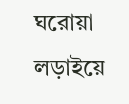ঘরোয়া লড়াইয়ে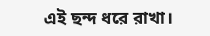এই ছন্দ ধরে রাখা।